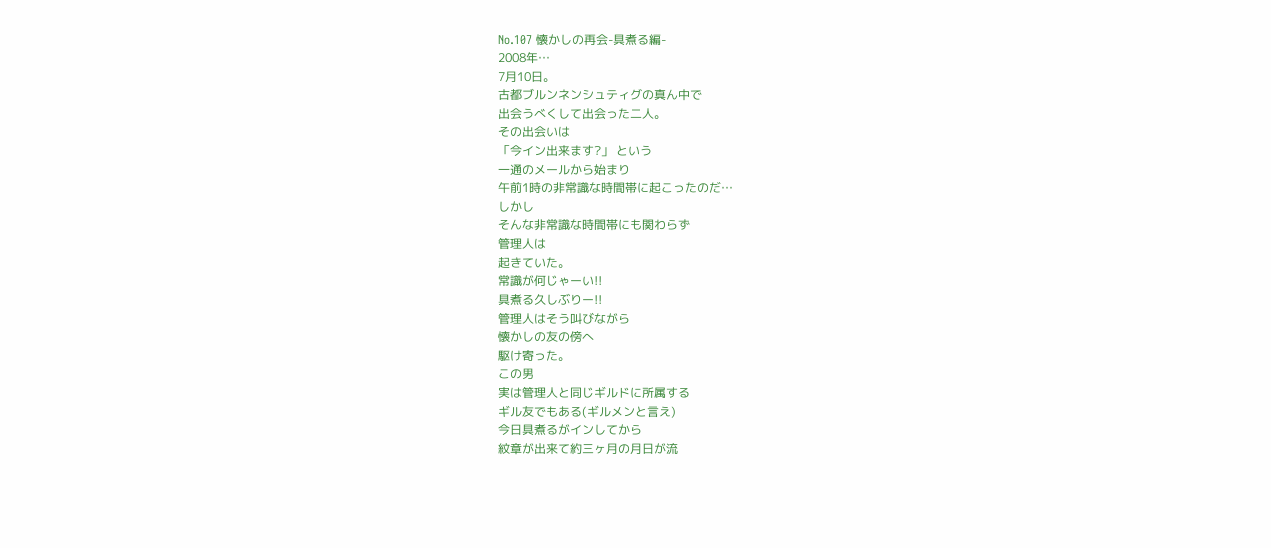No.107 懐かしの再会-具煮る編-
2008年…
7月10日。
古都ブルンネンシュティグの真ん中で
出会うべくして出会った二人。
その出会いは
「今イン出来ます?」 という
一通のメールから始まり
午前1時の非常識な時間帯に起こったのだ…
しかし
そんな非常識な時間帯にも関わらず
管理人は
起きていた。
常識が何じゃーい!!
具煮る久しぶりー!!
管理人はそう叫びながら
懐かしの友の傍へ
駆け寄った。
この男
実は管理人と同じギルドに所属する
ギル友でもある(ギルメンと言え)
今日具煮るがインしてから
紋章が出来て約三ヶ月の月日が流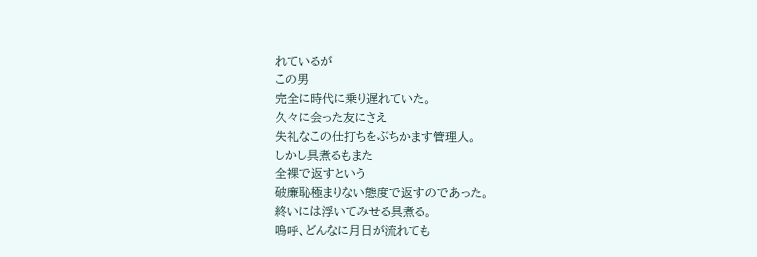れているが
この男
完全に時代に乗り遅れていた。
久々に会った友にさえ
失礼なこの仕打ちをぶちかます管理人。
しかし具煮るもまた
全裸で返すという
破廉恥極まりない態度で返すのであった。
終いには浮いてみせる具煮る。
嗚呼、どんなに月日が流れても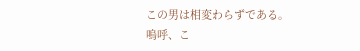この男は相変わらずである。
嗚呼、こ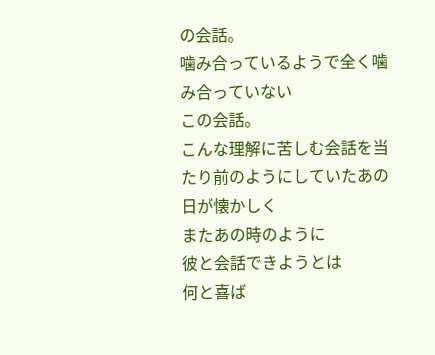の会話。
噛み合っているようで全く噛み合っていない
この会話。
こんな理解に苦しむ会話を当たり前のようにしていたあの日が懐かしく
またあの時のように
彼と会話できようとは
何と喜ば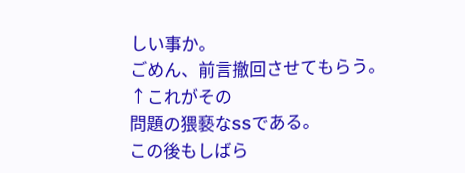しい事か。
ごめん、前言撤回させてもらう。
↑これがその
問題の猥褻なSSである。
この後もしばら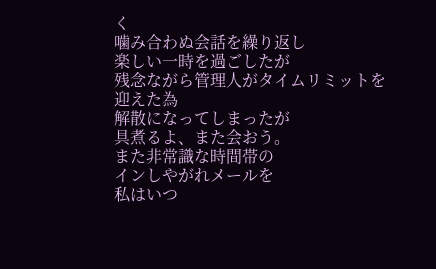く
噛み合わぬ会話を繰り返し
楽しい一時を過ごしたが
残念ながら管理人がタイムリミットを迎えた為
解散になってしまったが
具煮るよ、また会おう。
また非常識な時間帯の
インしやがれメールを
私はいつ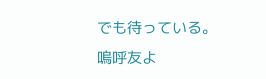でも待っている。
嗚呼友よ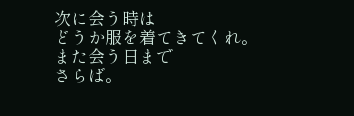次に会う時は
どうか服を着てきてくれ。
また会う日まで
さらば。